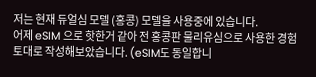저는 현재 듀얼심 모델 (홍콩) 모델을 사용중에 있습니다.
어제 eSIM 으로 핫한거 같아 전 홍콩판 물리유심으로 사용한 경험 토대로 작성해보았습니다. (eSIM도 동일합니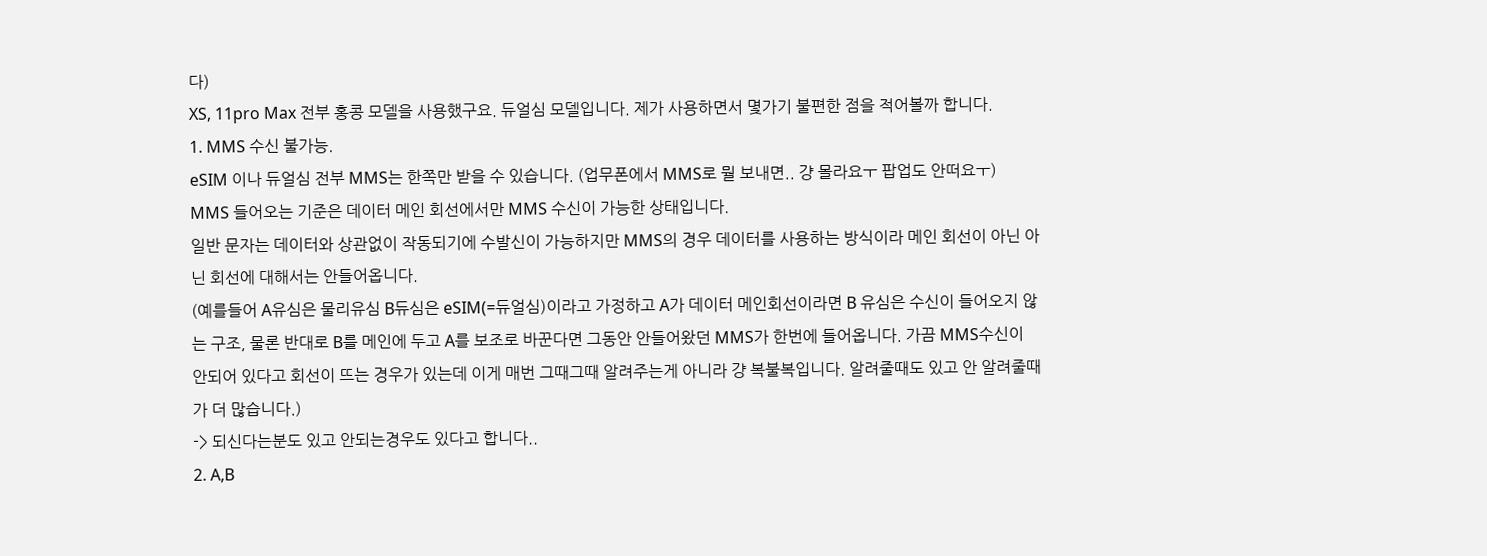다)
XS, 11pro Max 전부 홍콩 모델을 사용했구요. 듀얼심 모델입니다. 제가 사용하면서 몇가기 불편한 점을 적어볼까 합니다.
1. MMS 수신 불가능.
eSIM 이나 듀얼심 전부 MMS는 한쪽만 받을 수 있습니다. (업무폰에서 MMS로 뭘 보내면.. 걍 몰라요ㅜ 팝업도 안떠요ㅜ)
MMS 들어오는 기준은 데이터 메인 회선에서만 MMS 수신이 가능한 상태입니다.
일반 문자는 데이터와 상관없이 작동되기에 수발신이 가능하지만 MMS의 경우 데이터를 사용하는 방식이라 메인 회선이 아닌 아닌 회선에 대해서는 안들어옵니다.
(예를들어 A유심은 물리유심 B듀심은 eSIM(=듀얼심)이라고 가정하고 A가 데이터 메인회선이라면 B 유심은 수신이 들어오지 않는 구조, 물론 반대로 B를 메인에 두고 A를 보조로 바꾼다면 그동안 안들어왔던 MMS가 한번에 들어옵니다. 가끔 MMS수신이 안되어 있다고 회선이 뜨는 경우가 있는데 이게 매번 그때그때 알려주는게 아니라 걍 복불복입니다. 알려줄때도 있고 안 알려줄때가 더 많습니다.)
-> 되신다는분도 있고 안되는경우도 있다고 합니다..
2. A,B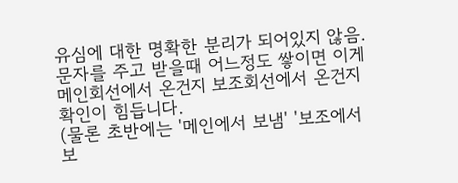유심에 대한 명확한 분리가 되어있지 않음.
문자를 주고 받을때 어느정도 쌓이면 이게 메인회선에서 온건지 보조회선에서 온건지 확인이 힘듭니다.
(물론 초반에는 '메인에서 보냄' '보조에서 보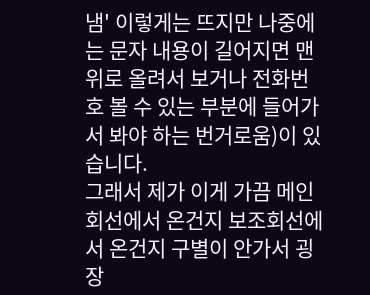냄' 이렇게는 뜨지만 나중에는 문자 내용이 길어지면 맨 위로 올려서 보거나 전화번호 볼 수 있는 부분에 들어가서 봐야 하는 번거로움)이 있습니다.
그래서 제가 이게 가끔 메인회선에서 온건지 보조회선에서 온건지 구별이 안가서 굉장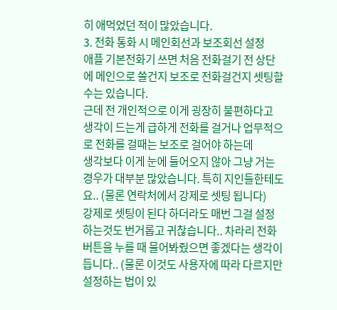히 애먹었던 적이 많았습니다.
3. 전화 통화 시 메인회선과 보조회선 설정
애플 기본전화기 쓰면 처음 전화걸기 전 상단에 메인으로 쓸건지 보조로 전화걸건지 셋팅할 수는 있습니다.
근데 전 개인적으로 이게 굉장히 불편하다고 생각이 드는게 급하게 전화를 걸거나 업무적으로 전화를 걸때는 보조로 걸어야 하는데
생각보다 이게 눈에 들어오지 않아 그냥 거는 경우가 대부분 많았습니다. 특히 지인들한테도요.. (물론 연락처에서 강제로 셋팅 됩니다)
강제로 셋팅이 된다 하더라도 매번 그걸 설정하는것도 번거롭고 귀찮습니다.. 차라리 전화 버튼을 누를 때 물어봐줬으면 좋겠다는 생각이 듭니다.. (물론 이것도 사용자에 따라 다르지만 설정하는 법이 있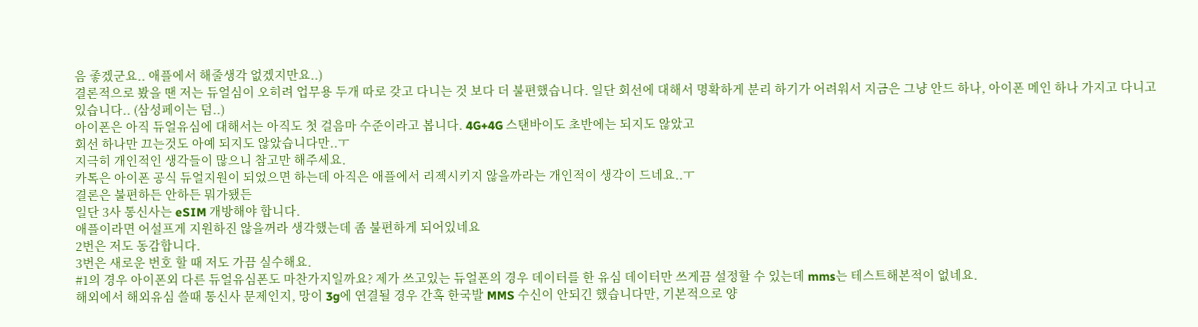음 좋겠군요.. 애플에서 해줄생각 없겠지만요..)
결론적으로 봤을 땐 저는 듀얼심이 오히려 업무용 두개 따로 갖고 다니는 것 보다 더 불편했습니다. 일단 회선에 대해서 명확하게 분리 하기가 어려워서 지금은 그냥 안드 하나, 아이폰 메인 하나 가지고 다니고 있습니다.. (삼성페이는 덤..)
아이폰은 아직 듀얼유심에 대해서는 아직도 첫 걸음마 수준이라고 봅니다. 4G+4G 스탠바이도 초반에는 되지도 않았고
회선 하나만 끄는것도 아예 되지도 않았습니다만..ㅜ
지극히 개인적인 생각들이 많으니 참고만 해주세요.
카톡은 아이폰 공식 듀얼지원이 되었으면 하는데 아직은 애플에서 리젝시키지 않을까라는 개인적이 생각이 드네요..ㅜ
결론은 불편하든 안하든 뭐가됐든
일단 3사 통신사는 eSIM 개방해야 합니다.
애플이라면 어설프게 지원하진 않을꺼라 생각했는데 좀 불편하게 되어있네요
2번은 저도 동감합니다.
3번은 새로운 번호 할 때 저도 가끔 실수해요.
#1의 경우 아이폰외 다른 듀얼유심폰도 마찬가지일까요? 제가 쓰고있는 듀얼폰의 경우 데이터를 한 유심 데이터만 쓰게끔 설정할 수 있는데 mms는 테스트해본적이 없네요.
해외에서 해외유심 쓸때 통신사 문제인지, 망이 3g에 연결될 경우 간혹 한국발 MMS 수신이 안되긴 했습니다만, 기본적으로 양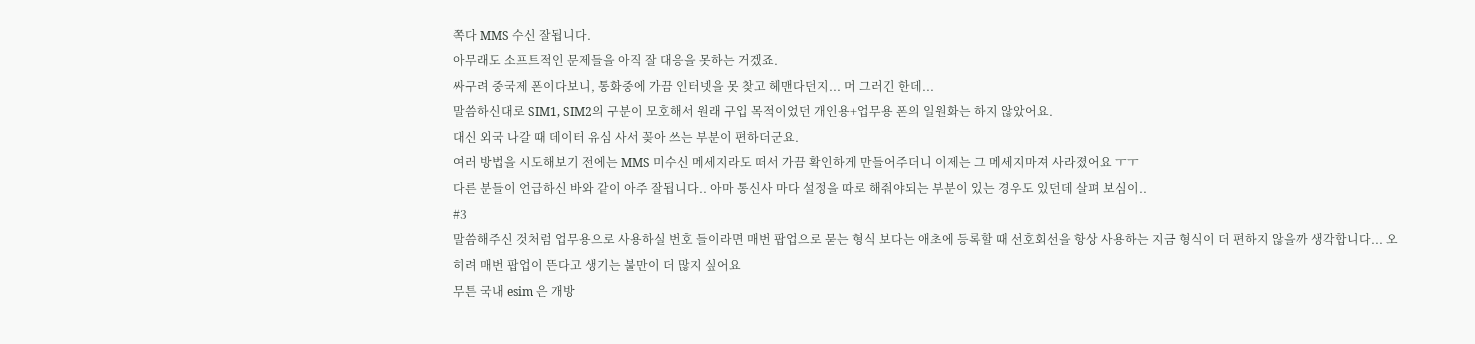쪽다 MMS 수신 잘됩니다.
아무래도 소프트적인 문제들을 아직 잘 대응을 못하는 거겠죠.
싸구려 중국제 폰이다보니, 통화중에 가끔 인터넷을 못 찾고 헤맨다던지... 머 그러긴 한데...
말씀하신대로 SIM1, SIM2의 구분이 모호해서 원래 구입 목적이었던 개인용+업무용 폰의 일원화는 하지 않았어요.
대신 외국 나갈 때 데이터 유심 사서 꽂아 쓰는 부분이 편하더군요.
여러 방법을 시도해보기 전에는 MMS 미수신 메세지라도 떠서 가끔 확인하게 만들어주더니 이제는 그 메세지마져 사라졌어요 ㅜㅜ
다른 분들이 언급하신 바와 같이 아주 잘됩니다.. 아마 통신사 마다 설정을 따로 해줘야되는 부분이 있는 경우도 있던데 살펴 보심이..
#3
말씀해주신 것처럼 업무용으로 사용하실 번호 들이라면 매번 팝업으로 묻는 형식 보다는 애초에 등록할 때 선호회선을 항상 사용하는 지금 형식이 더 편하지 않을까 생각합니다... 오히려 매번 팝업이 뜬다고 생기는 불만이 더 많지 싶어요
무튼 국내 esim 은 개방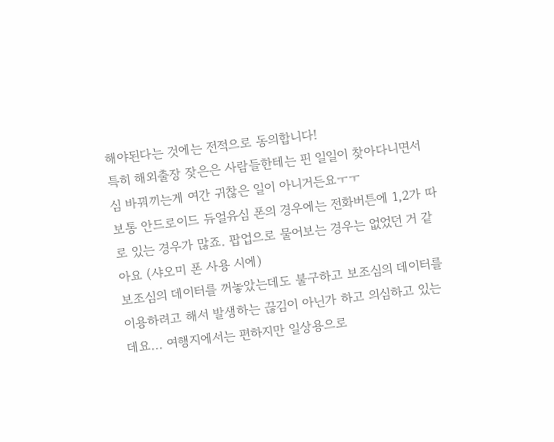해야된다는 것에는 전적으로 동의합니다!
특히 해외출장 잦은은 사람들한테는 핀 일일이 찾아다니면서 심 바꿔끼는게 여간 귀찮은 일이 아니거든요ㅜㅜ
보통 안드로이드 듀얼유심 폰의 경우에는 전화버튼에 1,2가 따로 있는 경우가 많죠. 팝업으로 물어보는 경우는 없었던 거 같아요 (샤오미 폰 사용 시에)
보조심의 데이터를 꺼놓았는데도 불구하고 보조심의 데이터를 이용하려고 해서 발생하는 끊김이 아닌가 하고 의심하고 있는데요... 여행지에서는 편하지만 일상용으로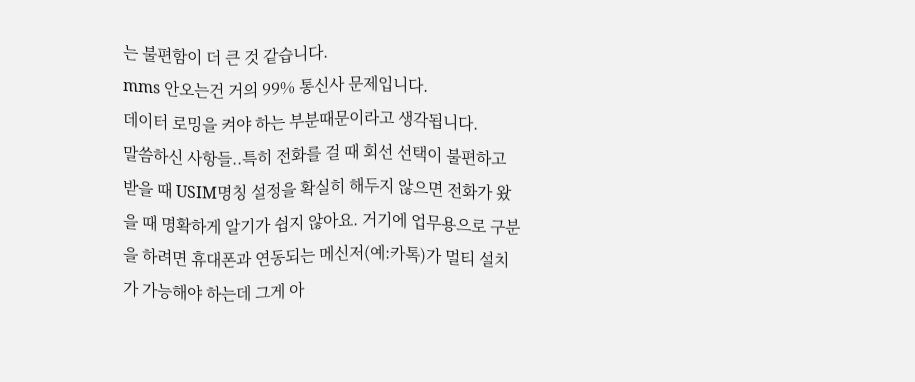는 불편함이 더 큰 것 같습니다.
mms 안오는건 거의 99% 통신사 문제입니다.
데이터 로밍을 켜야 하는 부분때문이라고 생각됩니다.
말씀하신 사항들..특히 전화를 걸 때 회선 선택이 불편하고 받을 때 USIM명칭 설정을 확실히 해두지 않으면 전화가 왔을 때 명확하게 알기가 쉽지 않아요. 거기에 업무용으로 구분을 하려면 휴대폰과 연동되는 메신저(예:카톡)가 멀티 설치가 가능해야 하는데 그게 아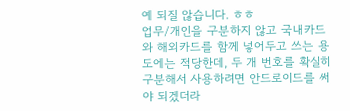예 되질 않습니다. ㅎㅎ
업무/개인을 구분하지 않고 국내카드와 해외카드를 함께 넣어두고 쓰는 용도에는 적당한데, 두 개 번호를 확실히 구분해서 사용하려면 안드로이드를 써야 되겠더라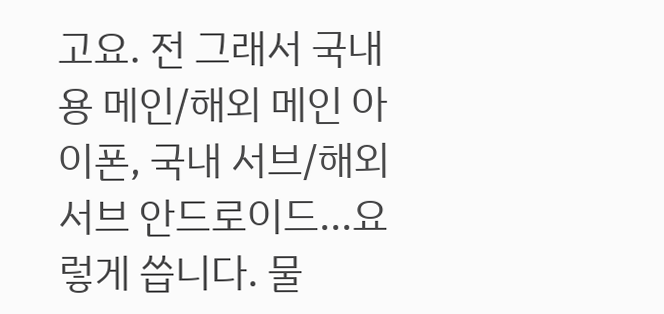고요. 전 그래서 국내용 메인/해외 메인 아이폰, 국내 서브/해외 서브 안드로이드...요렇게 씁니다. 물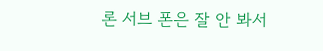론 서브 폰은 잘 안 봐서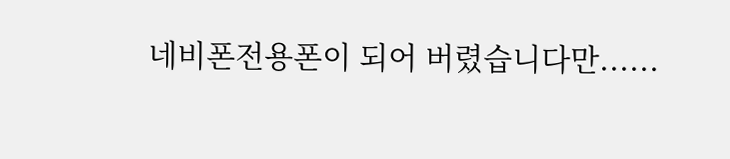네비폰전용폰이 되어 버렸습니다만......